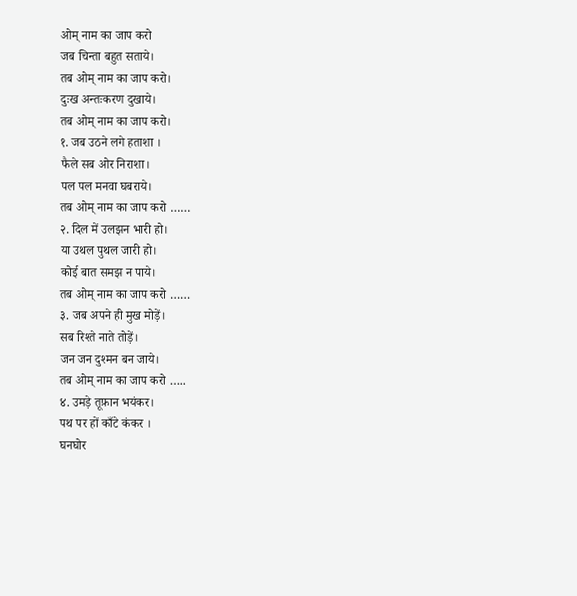ओम् नाम का जाप करो
जब चिन्ता बहुत सताये।
तब ओम् नाम का जाप करो।
दुःख अन्तःकरण दुखाये।
तब ओम् नाम का जाप करो।
१. जब उठने लगे हताशा ।
फैले सब ओर निराशा।
पल पल मनवा घबराये।
तब ओम् नाम का जाप करो ……
२. दिल में उलझन भारी हो।
या उथल पुथल जारी हो।
कोई बात समझ न पाये।
तब ओम् नाम का जाप करो ……
३. जब अपने ही मुख मोड़ें।
सब रिश्ते नाते तोड़ें।
जन जन दुश्मन बन जाये।
तब ओम् नाम का जाप करो …..
४. उमड़े तूफ़ान भयंकर।
पथ पर हों काँटे कंकर ।
घनघोर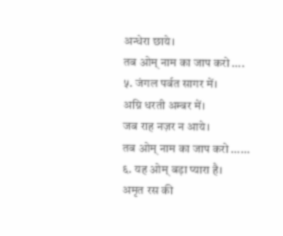अन्धेरा छाये।
तब ओम् नाम का जाप करो ….
५. जंगल पर्बत सागर में।
अग्नि धरती अम्बर में।
जब राह नज़र न आये।
तब ओम् नाम का जाप करो ……
६. यह ओम् बड़ा प्यारा है।
अमृत रस की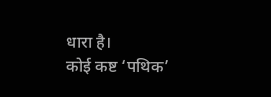धारा है।
कोई कष्ट ‘पथिक’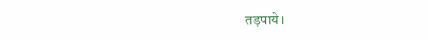तड़पाये।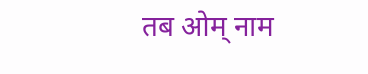तब ओम् नाम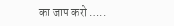का जाप करो …..